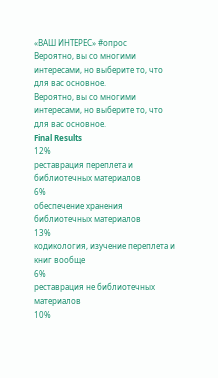«ВАШ ИНТЕРЕС» #опрос
Вероятно, вы со многими интересами, но выберите то, что для вас основное.
Вероятно, вы со многими интересами, но выберите то, что для вас основное.
Final Results
12%
реставрация переплета и библиотечных материалов
6%
обеспечение хранения библиотечных материалов
13%
кодикология, изучение переплета и книг вообще
6%
реставрация не библиотечных материалов
10%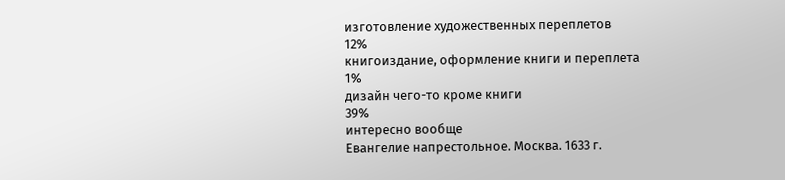изготовление художественных переплетов
12%
книгоиздание, оформление книги и переплета
1%
дизайн чего-то кроме книги
39%
интересно вообще
Евангелие напрестольное. Москва. 1633 г.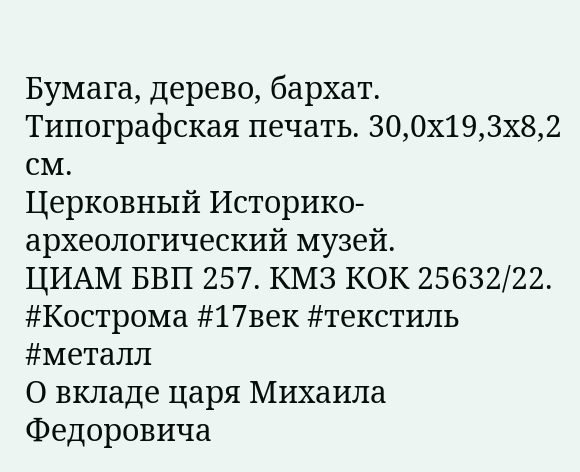Бумага, дерево, бархат. Типографская печать. 30,0х19,3х8,2 см.
Церковный Историко-археологический музей.
ЦИАМ БВП 257. КМЗ КОК 25632/22.
#Кострома #17век #текстиль #металл
О вкладе царя Михаила Федоровича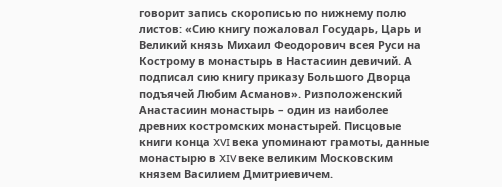говорит запись скорописью по нижнему полю листов: «Сию книгу пожаловал Государь, Царь и Великий князь Михаил Феодорович всея Руси на Кострому в монастырь в Настасиин девичий. А подписал сию книгу приказу Большого Дворца подъячей Любим Асманов». Ризположенский Анастасиин монастырь – один из наиболее древних костромских монастырей. Писцовые книги конца XVI века упоминают грамоты, данные монастырю в XIV веке великим Московским князем Василием Дмитриевичем.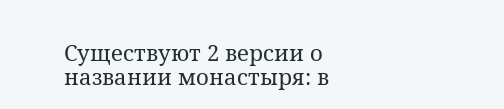Существуют 2 версии о названии монастыря: в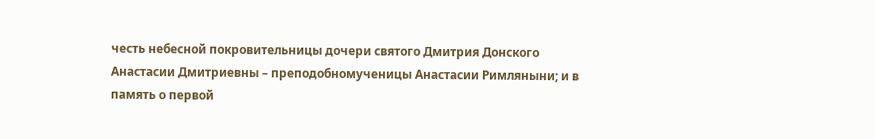честь небесной покровительницы дочери святого Дмитрия Донского Анастасии Дмитриевны – преподобномученицы Анастасии Римляныни; и в память о первой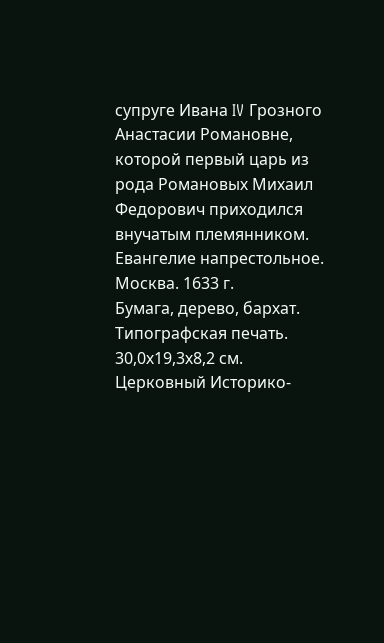супруге Ивана IV Грозного Анастасии Романовне, которой первый царь из рода Романовых Михаил Федорович приходился внучатым племянником.
Евангелие напрестольное. Москва. 1633 г.
Бумага, дерево, бархат. Типографская печать. 30,0х19,3х8,2 см.
Церковный Историко-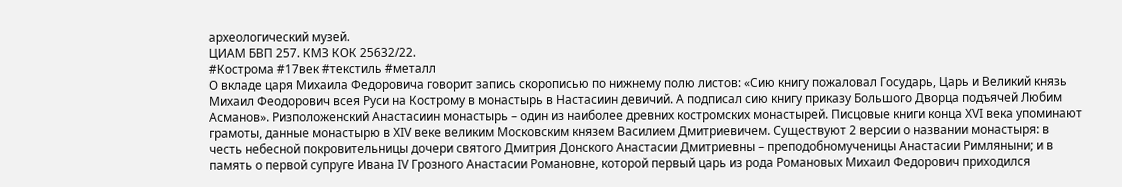археологический музей.
ЦИАМ БВП 257. КМЗ КОК 25632/22.
#Кострома #17век #текстиль #металл
О вкладе царя Михаила Федоровича говорит запись скорописью по нижнему полю листов: «Сию книгу пожаловал Государь, Царь и Великий князь Михаил Феодорович всея Руси на Кострому в монастырь в Настасиин девичий. А подписал сию книгу приказу Большого Дворца подъячей Любим Асманов». Ризположенский Анастасиин монастырь – один из наиболее древних костромских монастырей. Писцовые книги конца XVI века упоминают грамоты, данные монастырю в XIV веке великим Московским князем Василием Дмитриевичем. Существуют 2 версии о названии монастыря: в честь небесной покровительницы дочери святого Дмитрия Донского Анастасии Дмитриевны – преподобномученицы Анастасии Римляныни; и в память о первой супруге Ивана IV Грозного Анастасии Романовне, которой первый царь из рода Романовых Михаил Федорович приходился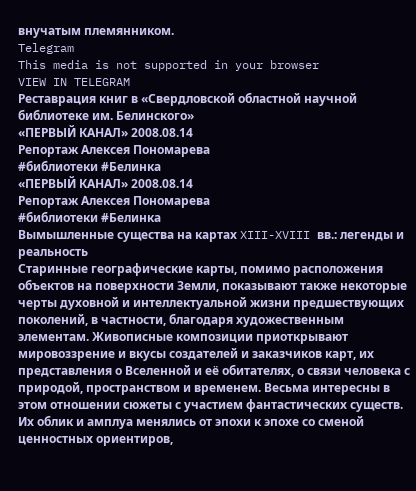внучатым племянником.
Telegram
This media is not supported in your browser
VIEW IN TELEGRAM
Реставрация книг в «Свердловской областной научной библиотеке им. Белинского»
«ПЕРВЫЙ КАНАЛ» 2008.08.14
Репортаж Алексея Пономарева
#библиотеки #Белинка
«ПЕРВЫЙ КАНАЛ» 2008.08.14
Репортаж Алексея Пономарева
#библиотеки #Белинка
Вымышленные существа на картах XIII-XVIII вв.: легенды и реальность
Старинные географические карты, помимо расположения объектов на поверхности Земли, показывают также некоторые черты духовной и интеллектуальной жизни предшествующих поколений, в частности, благодаря художественным элементам. Живописные композиции приоткрывают мировоззрение и вкусы создателей и заказчиков карт, их представления о Вселенной и её обитателях, о связи человека с природой, пространством и временем. Весьма интересны в этом отношении сюжеты с участием фантастических существ. Их облик и амплуа менялись от эпохи к эпохе со сменой ценностных ориентиров,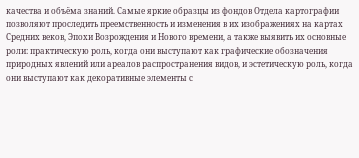качества и объёма знаний. Самые яркие образцы из фондов Отдела картографии позволяют проследить преемственность и изменения в их изображениях на картах Средних веков, Эпохи Возрождения и Нового времени, а также выявить их основные роли: практическую роль, когда они выступают как графические обозначения природных явлений или ареалов распространения видов, и эстетическую роль, когда они выступают как декоративные элементы с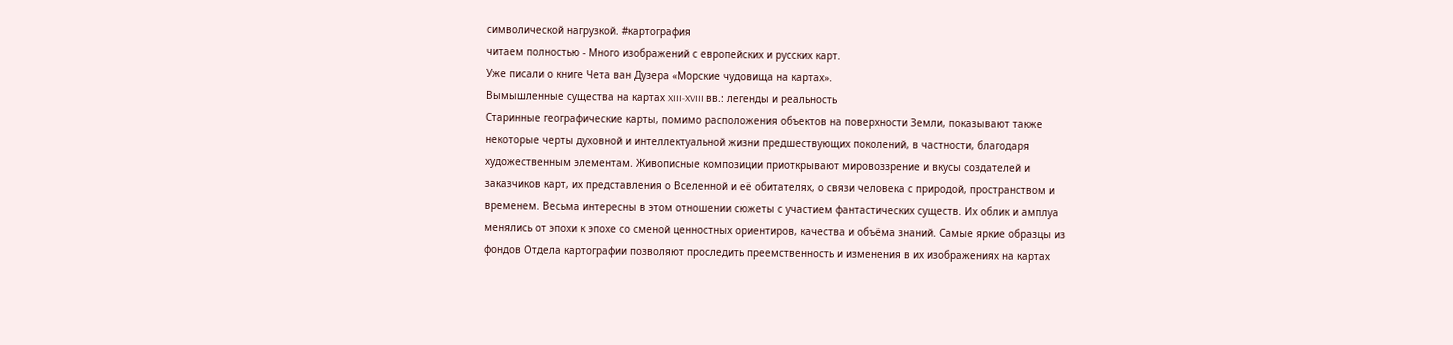символической нагрузкой. #картография
читаем полностью - Много изображений с европейских и русских карт.
Уже писали о книге Чета ван Дузера «Морские чудовища на картах».
Вымышленные существа на картах XIII-XVIII вв.: легенды и реальность
Старинные географические карты, помимо расположения объектов на поверхности Земли, показывают также некоторые черты духовной и интеллектуальной жизни предшествующих поколений, в частности, благодаря художественным элементам. Живописные композиции приоткрывают мировоззрение и вкусы создателей и заказчиков карт, их представления о Вселенной и её обитателях, о связи человека с природой, пространством и временем. Весьма интересны в этом отношении сюжеты с участием фантастических существ. Их облик и амплуа менялись от эпохи к эпохе со сменой ценностных ориентиров, качества и объёма знаний. Самые яркие образцы из фондов Отдела картографии позволяют проследить преемственность и изменения в их изображениях на картах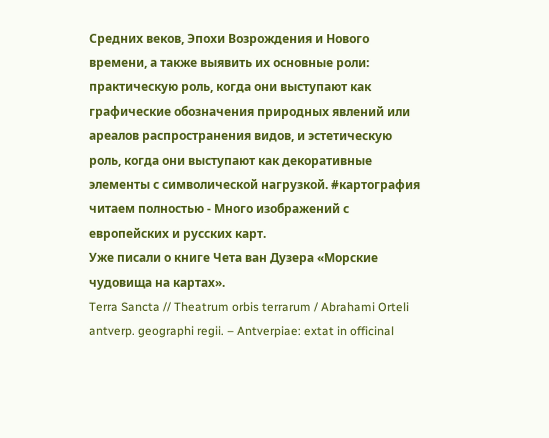Средних веков, Эпохи Возрождения и Нового времени, а также выявить их основные роли: практическую роль, когда они выступают как графические обозначения природных явлений или ареалов распространения видов, и эстетическую роль, когда они выступают как декоративные элементы с символической нагрузкой. #картография
читаем полностью - Много изображений с европейских и русских карт.
Уже писали о книге Чета ван Дузера «Морские чудовища на картах».
Terra Sancta // Theatrum orbis terrarum / Abrahami Orteli antverp. geographi regii. – Antverpiae: extat in officinal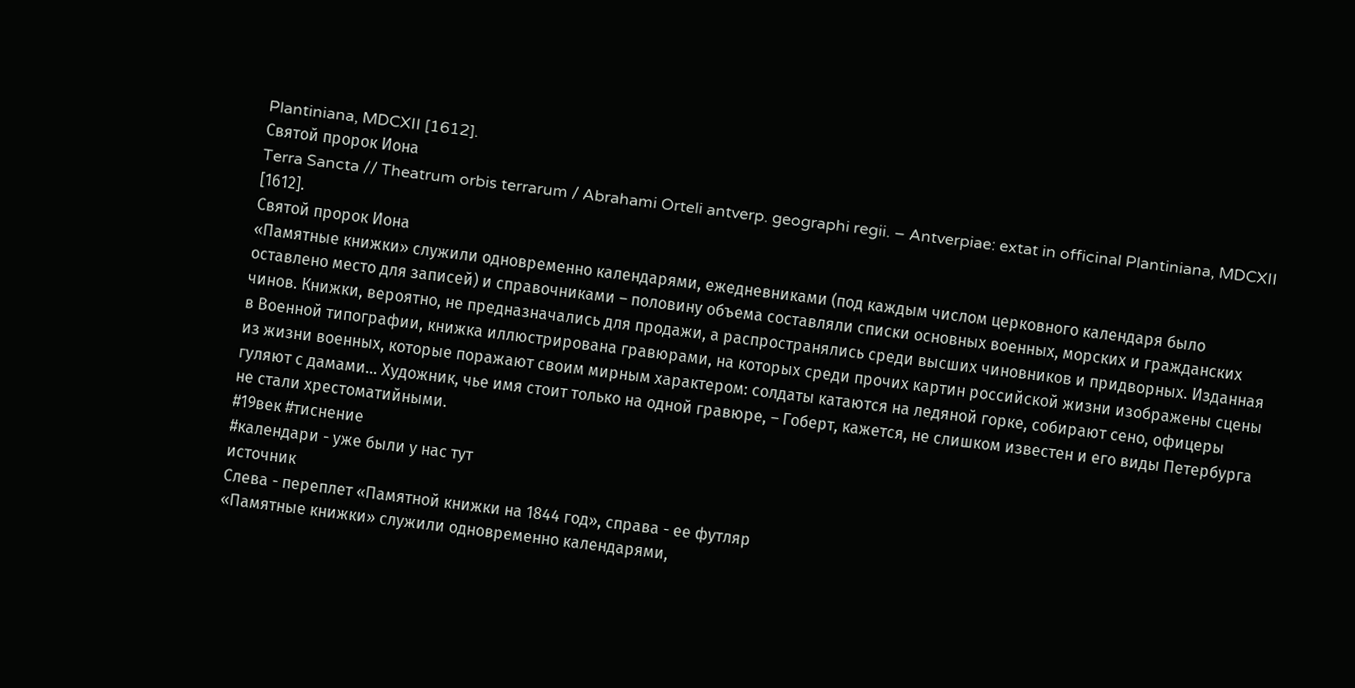Plantiniana, MDCXII [1612].
Святой пророк Иона
Terra Sancta // Theatrum orbis terrarum / Abrahami Orteli antverp. geographi regii. – Antverpiae: extat in officinal Plantiniana, MDCXII [1612].
Святой пророк Иона
«Памятные книжки» служили одновременно календарями, ежедневниками (под каждым числом церковного календаря было оставлено место для записей) и справочниками – половину объема составляли списки основных военных, морских и гражданских чинов. Книжки, вероятно, не предназначались для продажи, а распространялись среди высших чиновников и придворных. Изданная в Военной типографии, книжка иллюстрирована гравюрами, на которых среди прочих картин российской жизни изображены сцены из жизни военных, которые поражают своим мирным характером: солдаты катаются на ледяной горке, собирают сено, офицеры гуляют с дамами... Художник, чье имя стоит только на одной гравюре, – Гоберт, кажется, не слишком известен и его виды Петербурга не стали хрестоматийными.
#19век #тиснение
#календари - уже были у нас тут
источник
Слева - переплет «Памятной книжки на 1844 год», справа - ее футляр
«Памятные книжки» служили одновременно календарями,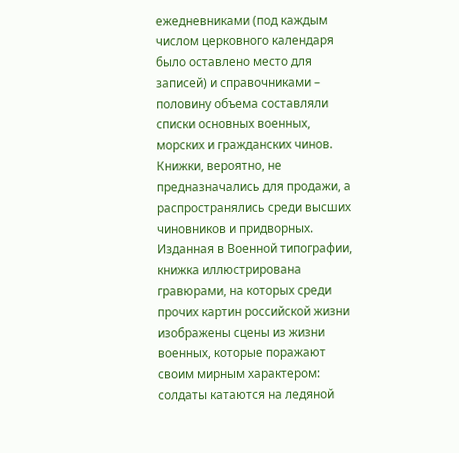ежедневниками (под каждым числом церковного календаря было оставлено место для записей) и справочниками – половину объема составляли списки основных военных, морских и гражданских чинов. Книжки, вероятно, не предназначались для продажи, а распространялись среди высших чиновников и придворных. Изданная в Военной типографии, книжка иллюстрирована гравюрами, на которых среди прочих картин российской жизни изображены сцены из жизни военных, которые поражают своим мирным характером: солдаты катаются на ледяной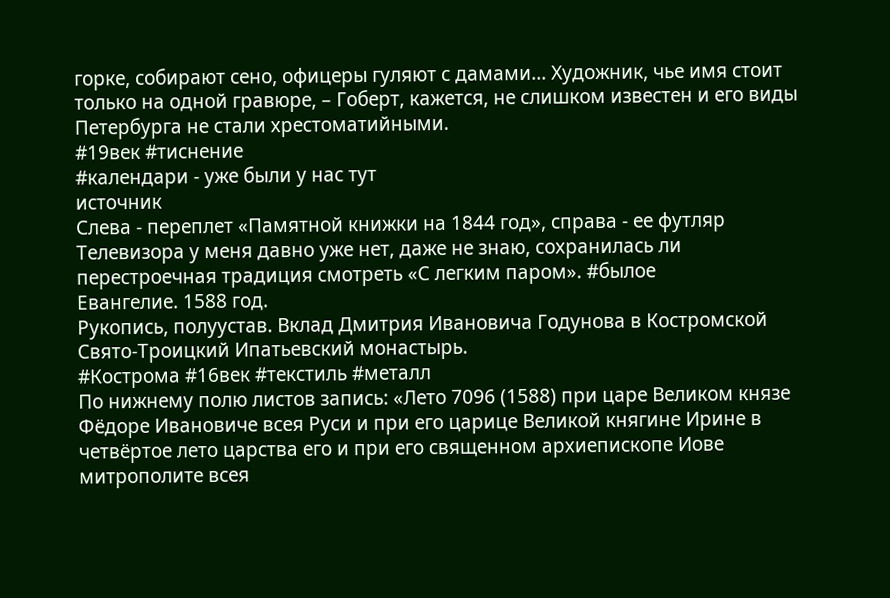горке, собирают сено, офицеры гуляют с дамами... Художник, чье имя стоит только на одной гравюре, – Гоберт, кажется, не слишком известен и его виды Петербурга не стали хрестоматийными.
#19век #тиснение
#календари - уже были у нас тут
источник
Слева - переплет «Памятной книжки на 1844 год», справа - ее футляр
Телевизора у меня давно уже нет, даже не знаю, сохранилась ли перестроечная традиция смотреть «С легким паром». #былое
Евангелие. 1588 год.
Рукопись, полуустав. Вклад Дмитрия Ивановича Годунова в Костромской Свято-Троицкий Ипатьевский монастырь.
#Кострома #16век #текстиль #металл
По нижнему полю листов запись: «Лето 7096 (1588) при царе Великом князе Фёдоре Ивановиче всея Руси и при его царице Великой княгине Ирине в четвёртое лето царства его и при его священном архиепископе Иове митрополите всея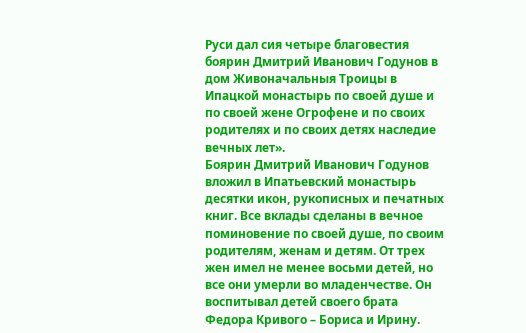Руси дал сия четыре благовестия боярин Дмитрий Иванович Годунов в дом Живоначальныя Троицы в Ипацкой монастырь по своей душе и по своей жене Огрофене и по своих родителях и по своих детях наследие вечных лет».
Боярин Дмитрий Иванович Годунов вложил в Ипатьевский монастырь десятки икон, рукописных и печатных книг. Все вклады сделаны в вечное поминовение по своей душе, по своим родителям, женам и детям. От трех жен имел не менее восьми детей, но все они умерли во младенчестве. Он воспитывал детей своего брата Федора Кривого – Бориса и Ирину.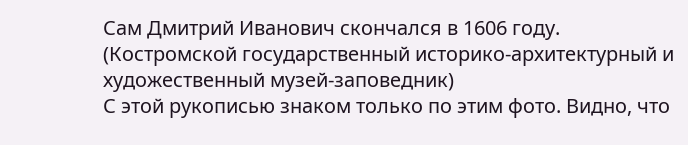Сам Дмитрий Иванович скончался в 1606 году.
(Костромской государственный историко-архитектурный и художественный музей-заповедник)
С этой рукописью знаком только по этим фото. Видно, что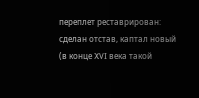переплет реставрирован: сделан отстав, каптал новый (в конце XVI века такой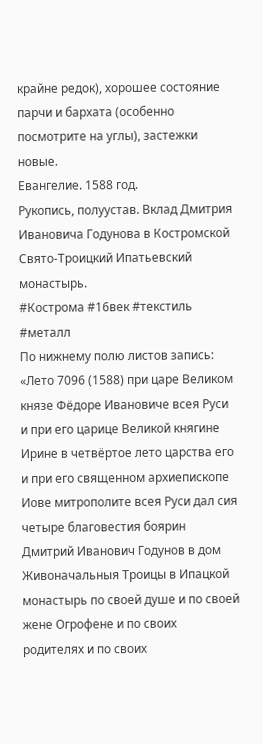крайне редок), хорошее состояние парчи и бархата (особенно посмотрите на углы), застежки новые.
Евангелие. 1588 год.
Рукопись, полуустав. Вклад Дмитрия Ивановича Годунова в Костромской Свято-Троицкий Ипатьевский монастырь.
#Кострома #16век #текстиль #металл
По нижнему полю листов запись: «Лето 7096 (1588) при царе Великом князе Фёдоре Ивановиче всея Руси и при его царице Великой княгине Ирине в четвёртое лето царства его и при его священном архиепископе Иове митрополите всея Руси дал сия четыре благовестия боярин Дмитрий Иванович Годунов в дом Живоначальныя Троицы в Ипацкой монастырь по своей душе и по своей жене Огрофене и по своих родителях и по своих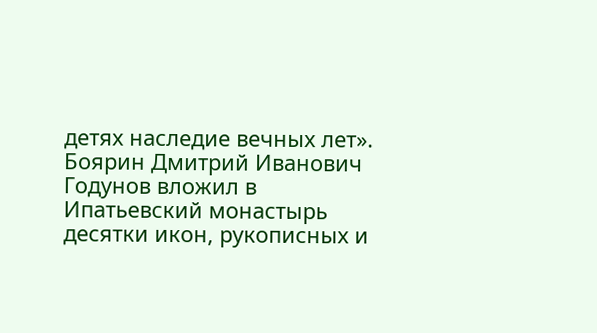детях наследие вечных лет».
Боярин Дмитрий Иванович Годунов вложил в Ипатьевский монастырь десятки икон, рукописных и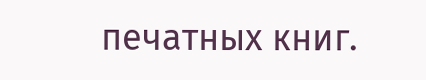печатных книг.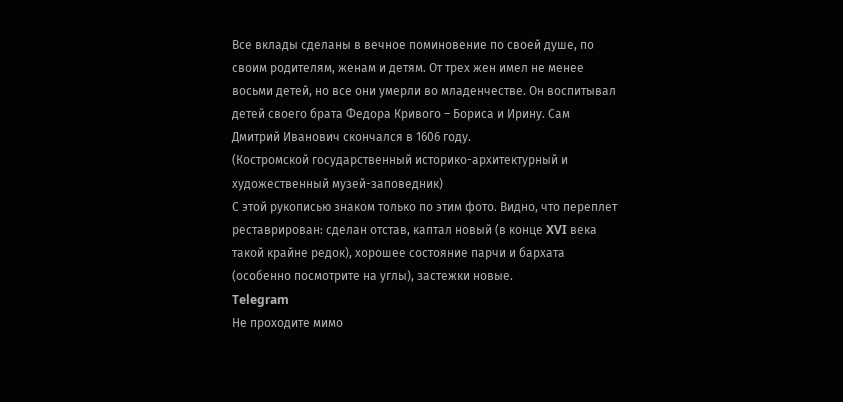Все вклады сделаны в вечное поминовение по своей душе, по своим родителям, женам и детям. От трех жен имел не менее восьми детей, но все они умерли во младенчестве. Он воспитывал детей своего брата Федора Кривого – Бориса и Ирину. Сам Дмитрий Иванович скончался в 1606 году.
(Костромской государственный историко-архитектурный и художественный музей-заповедник)
С этой рукописью знаком только по этим фото. Видно, что переплет реставрирован: сделан отстав, каптал новый (в конце XVI века такой крайне редок), хорошее состояние парчи и бархата (особенно посмотрите на углы), застежки новые.
Telegram
Не проходите мимо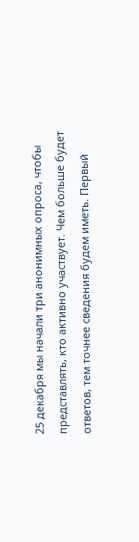25 декабря мы начали три анонимных опроса, чтобы представлять, кто активно участвует. Чем больше будет ответов, тем точнее сведения будем иметь. Первый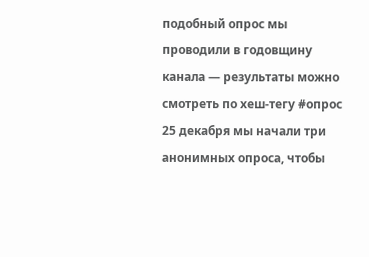подобный опрос мы проводили в годовщину канала — результаты можно смотреть по хеш-тегу #опрос
25 декабря мы начали три анонимных опроса, чтобы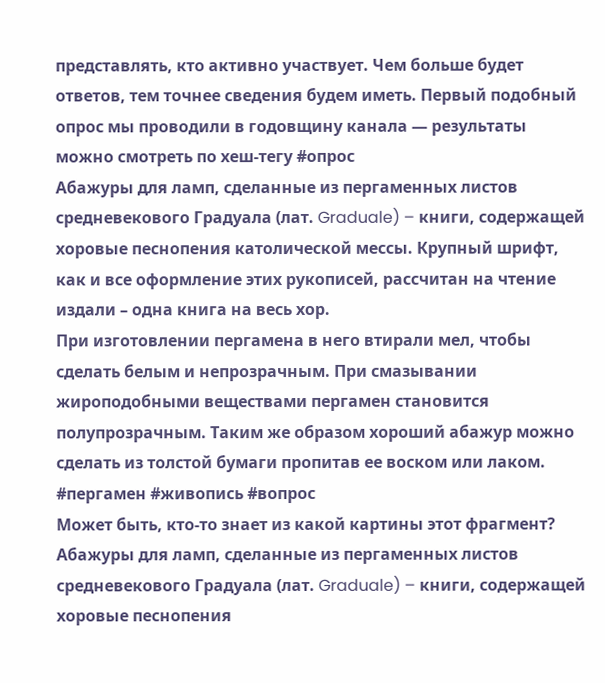представлять, кто активно участвует. Чем больше будет ответов, тем точнее сведения будем иметь. Первый подобный опрос мы проводили в годовщину канала — результаты можно смотреть по хеш-тегу #опрос
Абажуры для ламп, сделанные из пергаменных листов средневекового Градуала (лат. Graduale) – книги, содержащей хоровые песнопения католической мессы. Крупный шрифт, как и все оформление этих рукописей, рассчитан на чтение издали – одна книга на весь хор.
При изготовлении пергамена в него втирали мел, чтобы сделать белым и непрозрачным. При смазывании жироподобными веществами пергамен становится полупрозрачным. Таким же образом хороший абажур можно сделать из толстой бумаги пропитав ее воском или лаком.
#пергамен #живопись #вопрос
Может быть, кто-то знает из какой картины этот фрагмент?
Абажуры для ламп, сделанные из пергаменных листов средневекового Градуала (лат. Graduale) – книги, содержащей хоровые песнопения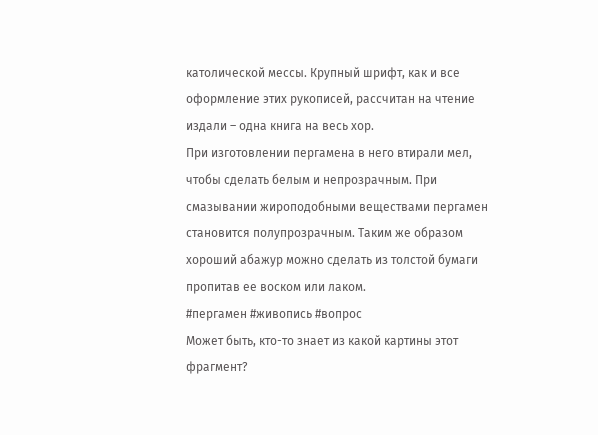католической мессы. Крупный шрифт, как и все оформление этих рукописей, рассчитан на чтение издали – одна книга на весь хор.
При изготовлении пергамена в него втирали мел, чтобы сделать белым и непрозрачным. При смазывании жироподобными веществами пергамен становится полупрозрачным. Таким же образом хороший абажур можно сделать из толстой бумаги пропитав ее воском или лаком.
#пергамен #живопись #вопрос
Может быть, кто-то знает из какой картины этот фрагмент?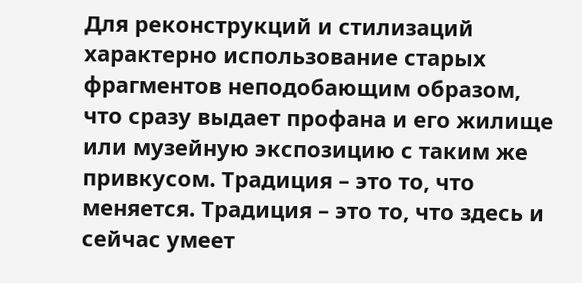Для реконструкций и стилизаций характерно использование старых фрагментов неподобающим образом, что сразу выдает профана и его жилище или музейную экспозицию с таким же привкусом. Традиция – это то, что меняется. Традиция – это то, что здесь и сейчас умеет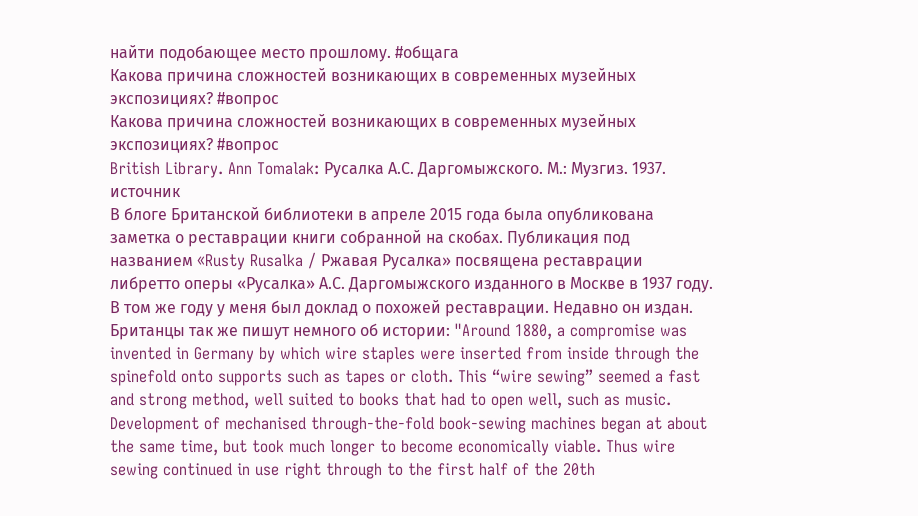найти подобающее место прошлому. #общага
Какова причина сложностей возникающих в современных музейных экспозициях? #вопрос
Какова причина сложностей возникающих в современных музейных экспозициях? #вопрос
British Library. Ann Tomalak: Русалка А.С. Даргомыжского. М.: Музгиз. 1937.
источник
В блоге Британской библиотеки в апреле 2015 года была опубликована заметка о реставрации книги собранной на скобах. Публикация под названием «Rusty Rusalka / Ржавая Русалка» посвящена реставрации либретто оперы «Русалка» А.С. Даргомыжского изданного в Москве в 1937 году. В том же году у меня был доклад о похожей реставрации. Недавно он издан.
Британцы так же пишут немного об истории: "Around 1880, a compromise was invented in Germany by which wire staples were inserted from inside through the spinefold onto supports such as tapes or cloth. This “wire sewing” seemed a fast and strong method, well suited to books that had to open well, such as music. Development of mechanised through-the-fold book-sewing machines began at about the same time, but took much longer to become economically viable. Thus wire sewing continued in use right through to the first half of the 20th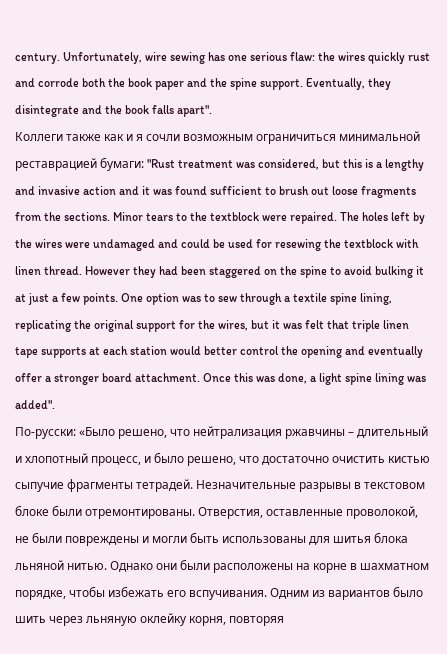century. Unfortunately, wire sewing has one serious flaw: the wires quickly rust and corrode both the book paper and the spine support. Eventually, they disintegrate and the book falls apart".
Коллеги также как и я сочли возможным ограничиться минимальной реставрацией бумаги: "Rust treatment was considered, but this is a lengthy and invasive action and it was found sufficient to brush out loose fragments from the sections. Minor tears to the textblock were repaired. The holes left by the wires were undamaged and could be used for resewing the textblock with linen thread. However they had been staggered on the spine to avoid bulking it at just a few points. One option was to sew through a textile spine lining, replicating the original support for the wires, but it was felt that triple linen tape supports at each station would better control the opening and eventually offer a stronger board attachment. Once this was done, a light spine lining was added".
По-русски: «Было решено, что нейтрализация ржавчины – длительный и хлопотный процесс, и было решено, что достаточно очистить кистью сыпучие фрагменты тетрадей. Незначительные разрывы в текстовом блоке были отремонтированы. Отверстия, оставленные проволокой, не были повреждены и могли быть использованы для шитья блока льняной нитью. Однако они были расположены на корне в шахматном порядке, чтобы избежать его вспучивания. Одним из вариантов было шить через льняную оклейку корня, повторяя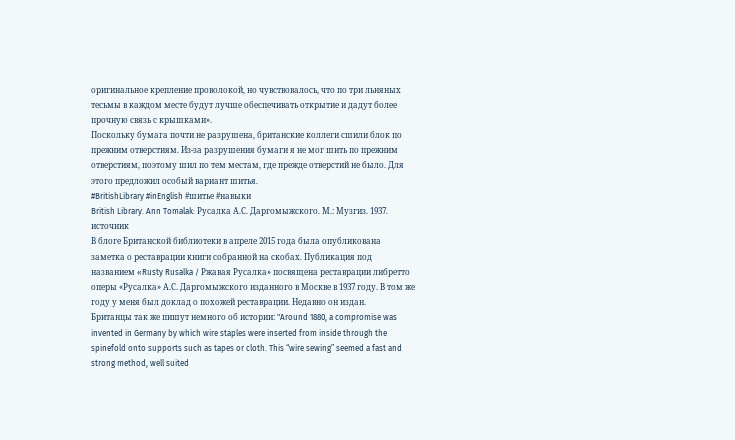оригинальное крепление проволокой, но чувствовалось, что по три льняных тесьмы в каждом месте будут лучше обеспечивать открытие и дадут более прочную связь с крышками».
Поскольку бумага почти не разрушена, британские коллеги сшили блок по прежним отверстиям. Из-за разрушения бумаги я не мог шить по прежним отверстиям, поэтому шил по тем местам, где прежде отверстий не было. Для этого предложил особый вариант шитья.
#BritishLibrary #inEnglish #шитье #навыки
British Library. Ann Tomalak: Русалка А.С. Даргомыжского. М.: Музгиз. 1937.
источник
В блоге Британской библиотеки в апреле 2015 года была опубликована заметка о реставрации книги собранной на скобах. Публикация под названием «Rusty Rusalka / Ржавая Русалка» посвящена реставрации либретто оперы «Русалка» А.С. Даргомыжского изданного в Москве в 1937 году. В том же году у меня был доклад о похожей реставрации. Недавно он издан.
Британцы так же пишут немного об истории: "Around 1880, a compromise was invented in Germany by which wire staples were inserted from inside through the spinefold onto supports such as tapes or cloth. This “wire sewing” seemed a fast and strong method, well suited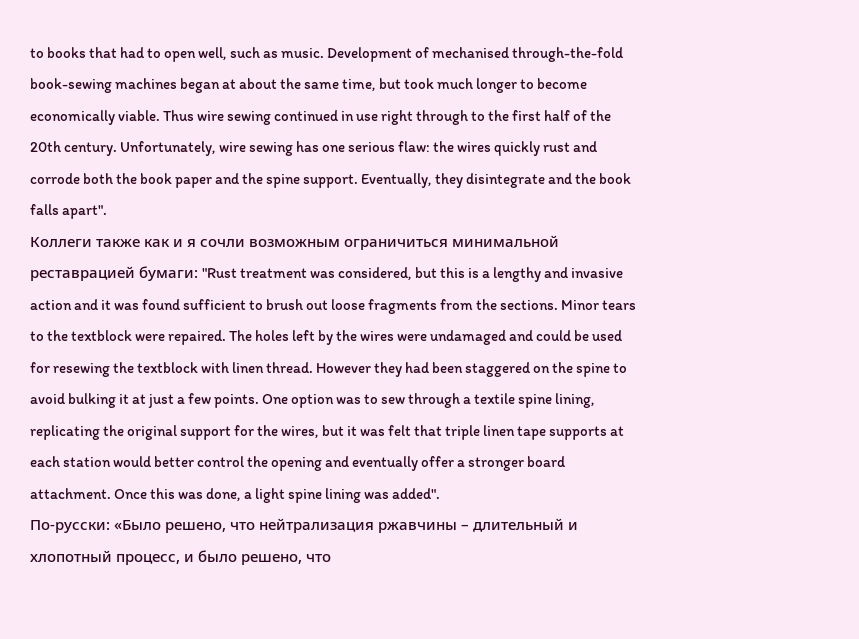to books that had to open well, such as music. Development of mechanised through-the-fold book-sewing machines began at about the same time, but took much longer to become economically viable. Thus wire sewing continued in use right through to the first half of the 20th century. Unfortunately, wire sewing has one serious flaw: the wires quickly rust and corrode both the book paper and the spine support. Eventually, they disintegrate and the book falls apart".
Коллеги также как и я сочли возможным ограничиться минимальной реставрацией бумаги: "Rust treatment was considered, but this is a lengthy and invasive action and it was found sufficient to brush out loose fragments from the sections. Minor tears to the textblock were repaired. The holes left by the wires were undamaged and could be used for resewing the textblock with linen thread. However they had been staggered on the spine to avoid bulking it at just a few points. One option was to sew through a textile spine lining, replicating the original support for the wires, but it was felt that triple linen tape supports at each station would better control the opening and eventually offer a stronger board attachment. Once this was done, a light spine lining was added".
По-русски: «Было решено, что нейтрализация ржавчины – длительный и хлопотный процесс, и было решено, что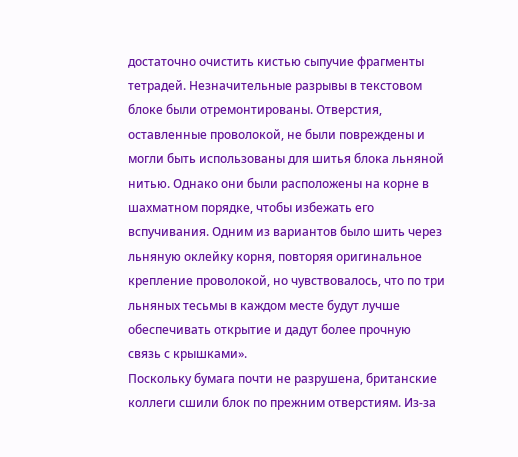достаточно очистить кистью сыпучие фрагменты тетрадей. Незначительные разрывы в текстовом блоке были отремонтированы. Отверстия, оставленные проволокой, не были повреждены и могли быть использованы для шитья блока льняной нитью. Однако они были расположены на корне в шахматном порядке, чтобы избежать его вспучивания. Одним из вариантов было шить через льняную оклейку корня, повторяя оригинальное крепление проволокой, но чувствовалось, что по три льняных тесьмы в каждом месте будут лучше обеспечивать открытие и дадут более прочную связь с крышками».
Поскольку бумага почти не разрушена, британские коллеги сшили блок по прежним отверстиям. Из-за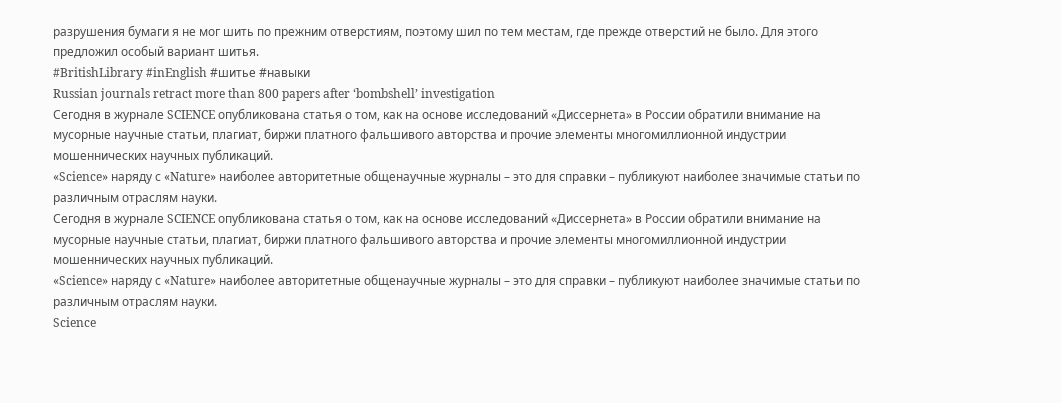разрушения бумаги я не мог шить по прежним отверстиям, поэтому шил по тем местам, где прежде отверстий не было. Для этого предложил особый вариант шитья.
#BritishLibrary #inEnglish #шитье #навыки
Russian journals retract more than 800 papers after ‘bombshell’ investigation
Сегодня в журнале SCIENCE опубликована статья о том, как на основе исследований «Диссернета» в России обратили внимание на мусорные научные статьи, плагиат, биржи платного фальшивого авторства и прочие элементы многомиллионной индустрии мошеннических научных публикаций.
«Science» наряду с «Nature» наиболее авторитетные общенаучные журналы – это для справки – публикуют наиболее значимые статьи по различным отраслям науки.
Сегодня в журнале SCIENCE опубликована статья о том, как на основе исследований «Диссернета» в России обратили внимание на мусорные научные статьи, плагиат, биржи платного фальшивого авторства и прочие элементы многомиллионной индустрии мошеннических научных публикаций.
«Science» наряду с «Nature» наиболее авторитетные общенаучные журналы – это для справки – публикуют наиболее значимые статьи по различным отраслям науки.
Science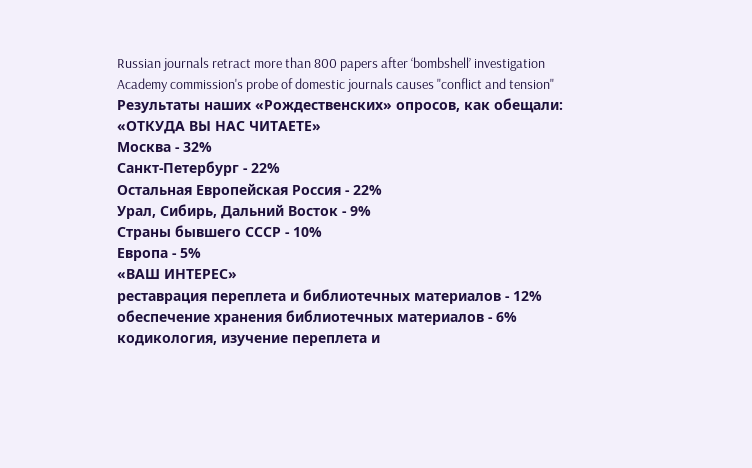Russian journals retract more than 800 papers after ‘bombshell’ investigation
Academy commission's probe of domestic journals causes "conflict and tension"
Результаты наших «Рождественских» опросов, как обещали:
«ОТКУДА ВЫ НАС ЧИТАЕТЕ»
Москва - 32%
Санкт-Петербург - 22%
Остальная Европейская Россия - 22%
Урал, Сибирь, Дальний Восток - 9%
Страны бывшего СССР - 10%
Европа - 5%
«ВАШ ИНТЕРЕС»
реставрация переплета и библиотечных материалов - 12%
обеспечение хранения библиотечных материалов - 6%
кодикология, изучение переплета и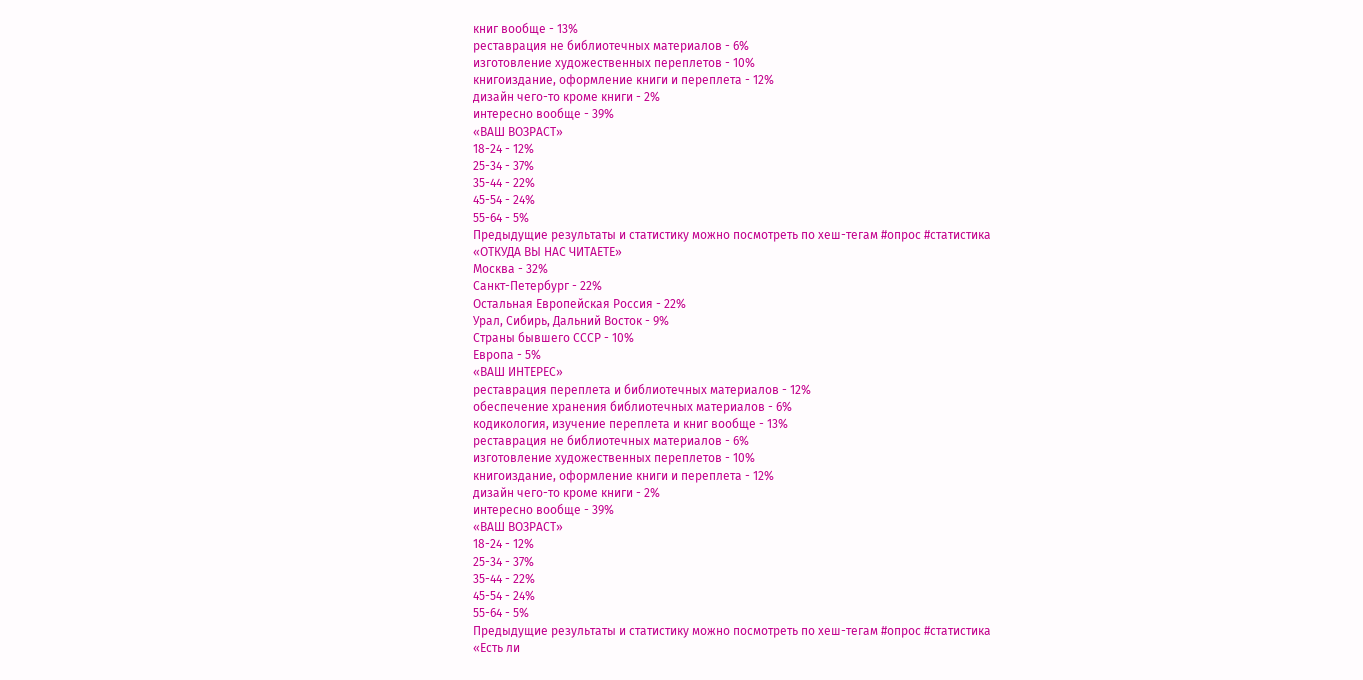книг вообще - 13%
реставрация не библиотечных материалов - 6%
изготовление художественных переплетов - 10%
книгоиздание, оформление книги и переплета - 12%
дизайн чего-то кроме книги - 2%
интересно вообще - 39%
«ВАШ ВОЗРАСТ»
18-24 - 12%
25-34 - 37%
35-44 - 22%
45-54 - 24%
55-64 - 5%
Предыдущие результаты и статистику можно посмотреть по хеш-тегам #опрос #статистика
«ОТКУДА ВЫ НАС ЧИТАЕТЕ»
Москва - 32%
Санкт-Петербург - 22%
Остальная Европейская Россия - 22%
Урал, Сибирь, Дальний Восток - 9%
Страны бывшего СССР - 10%
Европа - 5%
«ВАШ ИНТЕРЕС»
реставрация переплета и библиотечных материалов - 12%
обеспечение хранения библиотечных материалов - 6%
кодикология, изучение переплета и книг вообще - 13%
реставрация не библиотечных материалов - 6%
изготовление художественных переплетов - 10%
книгоиздание, оформление книги и переплета - 12%
дизайн чего-то кроме книги - 2%
интересно вообще - 39%
«ВАШ ВОЗРАСТ»
18-24 - 12%
25-34 - 37%
35-44 - 22%
45-54 - 24%
55-64 - 5%
Предыдущие результаты и статистику можно посмотреть по хеш-тегам #опрос #статистика
«Есть ли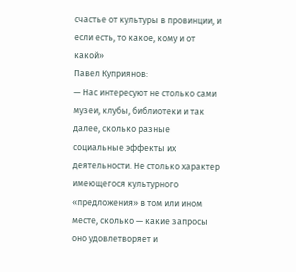счастье от культуры в провинции, и если есть, то какое, кому и от какой»
Павел Куприянов:
— Нас интересуют не столько сами музеи, клубы, библиотеки и так далее, сколько разные социальные эффекты их деятельности. Не столько характер имеющегося культурного «предложения» в том или ином месте, сколько — какие запросы оно удовлетворяет и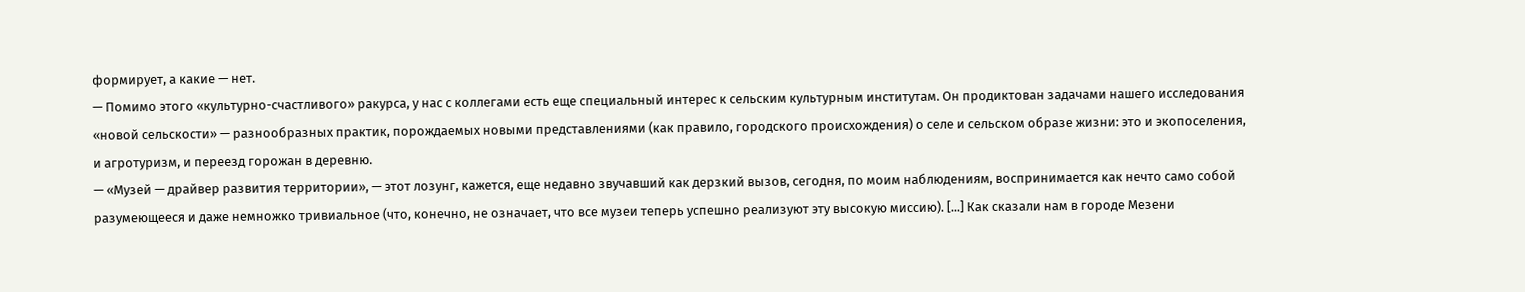формирует, а какие — нет.
— Помимо этого «культурно-счастливого» ракурса, у нас с коллегами есть еще специальный интерес к сельским культурным институтам. Он продиктован задачами нашего исследования «новой сельскости» — разнообразных практик, порождаемых новыми представлениями (как правило, городского происхождения) о селе и сельском образе жизни: это и экопоселения, и агротуризм, и переезд горожан в деревню.
— «Музей — драйвер развития территории», — этот лозунг, кажется, еще недавно звучавший как дерзкий вызов, сегодня, по моим наблюдениям, воспринимается как нечто само собой разумеющееся и даже немножко тривиальное (что, конечно, не означает, что все музеи теперь успешно реализуют эту высокую миссию). [...] Как сказали нам в городе Мезени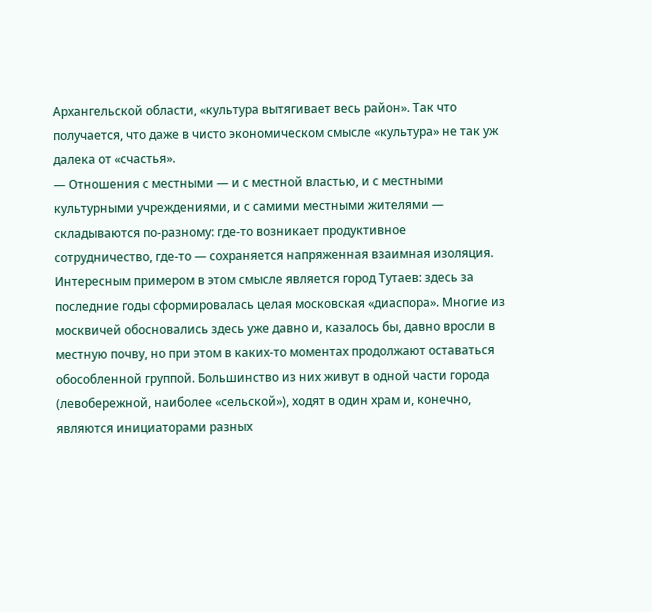Архангельской области, «культура вытягивает весь район». Так что получается, что даже в чисто экономическом смысле «культура» не так уж далека от «счастья».
— Отношения с местными — и с местной властью, и с местными культурными учреждениями, и с самими местными жителями — складываются по-разному: где-то возникает продуктивное сотрудничество, где-то — сохраняется напряженная взаимная изоляция. Интересным примером в этом смысле является город Тутаев: здесь за последние годы сформировалась целая московская «диаспора». Многие из москвичей обосновались здесь уже давно и, казалось бы, давно вросли в местную почву, но при этом в каких-то моментах продолжают оставаться обособленной группой. Большинство из них живут в одной части города (левобережной, наиболее «сельской»), ходят в один храм и, конечно, являются инициаторами разных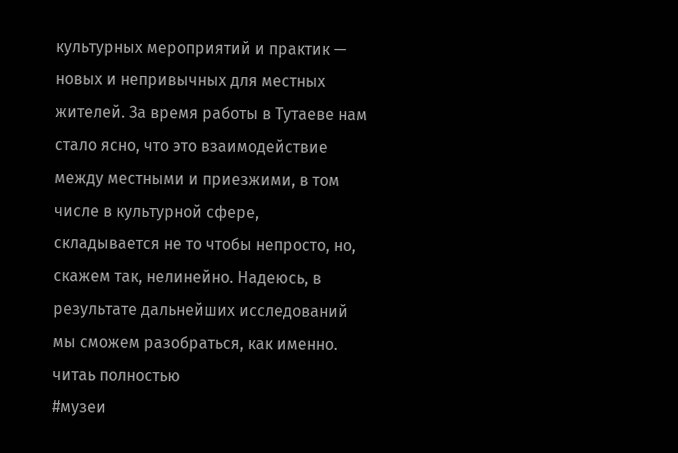культурных мероприятий и практик — новых и непривычных для местных жителей. За время работы в Тутаеве нам стало ясно, что это взаимодействие между местными и приезжими, в том числе в культурной сфере, складывается не то чтобы непросто, но, скажем так, нелинейно. Надеюсь, в результате дальнейших исследований мы сможем разобраться, как именно.
читаь полностью
#музеи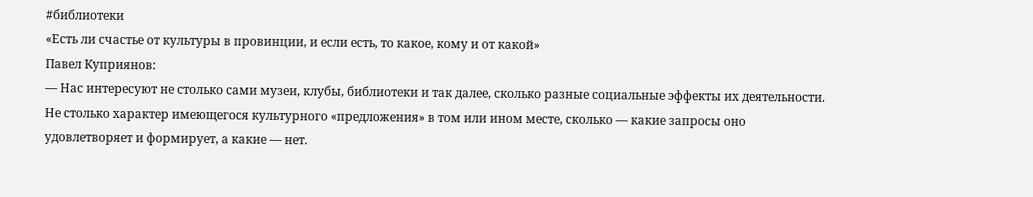#библиотеки
«Есть ли счастье от культуры в провинции, и если есть, то какое, кому и от какой»
Павел Куприянов:
— Нас интересуют не столько сами музеи, клубы, библиотеки и так далее, сколько разные социальные эффекты их деятельности. Не столько характер имеющегося культурного «предложения» в том или ином месте, сколько — какие запросы оно удовлетворяет и формирует, а какие — нет.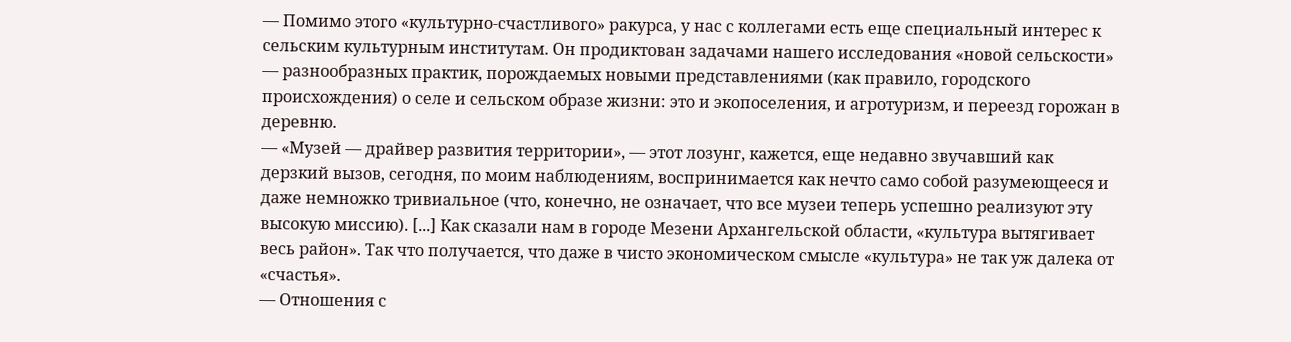— Помимо этого «культурно-счастливого» ракурса, у нас с коллегами есть еще специальный интерес к сельским культурным институтам. Он продиктован задачами нашего исследования «новой сельскости» — разнообразных практик, порождаемых новыми представлениями (как правило, городского происхождения) о селе и сельском образе жизни: это и экопоселения, и агротуризм, и переезд горожан в деревню.
— «Музей — драйвер развития территории», — этот лозунг, кажется, еще недавно звучавший как дерзкий вызов, сегодня, по моим наблюдениям, воспринимается как нечто само собой разумеющееся и даже немножко тривиальное (что, конечно, не означает, что все музеи теперь успешно реализуют эту высокую миссию). [...] Как сказали нам в городе Мезени Архангельской области, «культура вытягивает весь район». Так что получается, что даже в чисто экономическом смысле «культура» не так уж далека от «счастья».
— Отношения с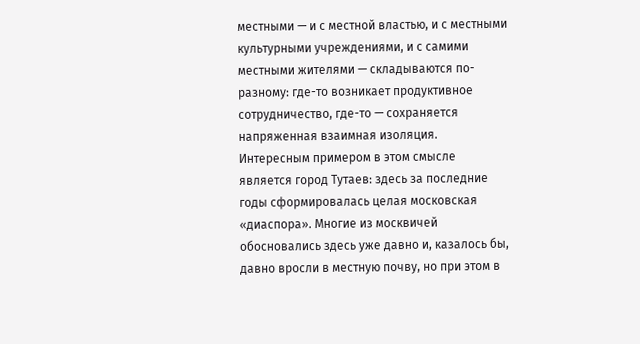местными — и с местной властью, и с местными культурными учреждениями, и с самими местными жителями — складываются по-разному: где-то возникает продуктивное сотрудничество, где-то — сохраняется напряженная взаимная изоляция. Интересным примером в этом смысле является город Тутаев: здесь за последние годы сформировалась целая московская «диаспора». Многие из москвичей обосновались здесь уже давно и, казалось бы, давно вросли в местную почву, но при этом в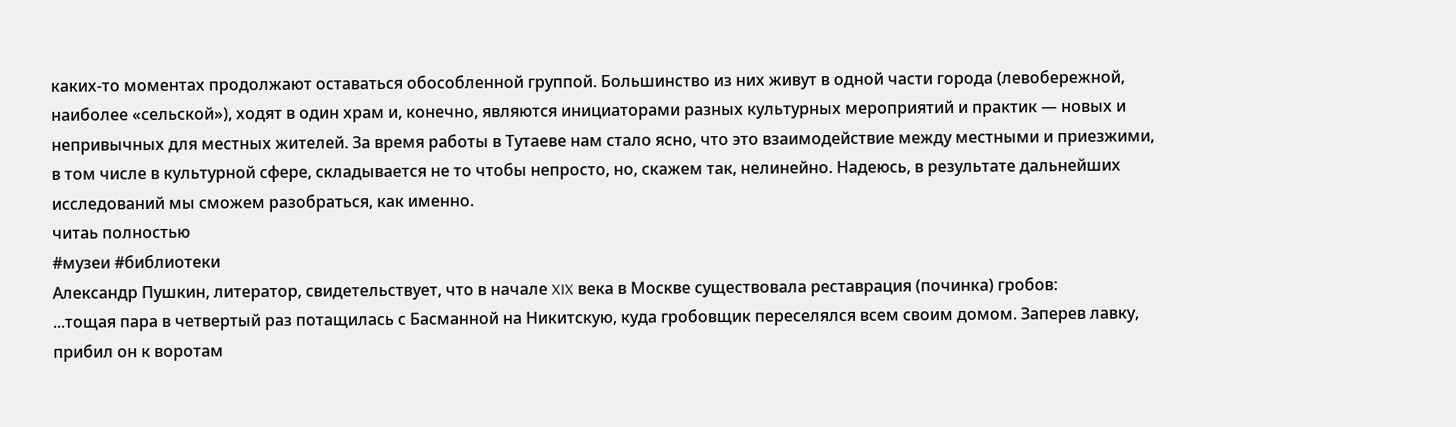каких-то моментах продолжают оставаться обособленной группой. Большинство из них живут в одной части города (левобережной, наиболее «сельской»), ходят в один храм и, конечно, являются инициаторами разных культурных мероприятий и практик — новых и непривычных для местных жителей. За время работы в Тутаеве нам стало ясно, что это взаимодействие между местными и приезжими, в том числе в культурной сфере, складывается не то чтобы непросто, но, скажем так, нелинейно. Надеюсь, в результате дальнейших исследований мы сможем разобраться, как именно.
читаь полностью
#музеи #библиотеки
Александр Пушкин, литератор, свидетельствует, что в начале XIX века в Москве существовала реставрация (починка) гробов:
...тощая пара в четвертый раз потащилась с Басманной на Никитскую, куда гробовщик переселялся всем своим домом. Заперев лавку, прибил он к воротам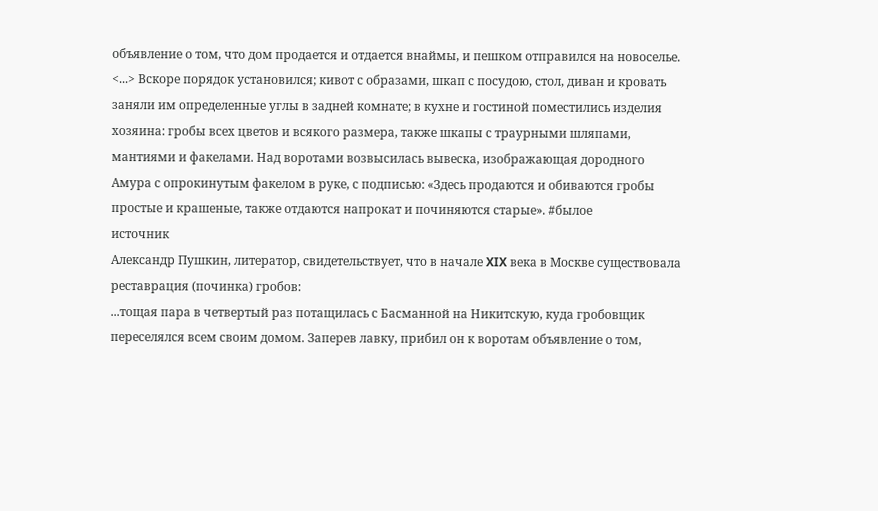объявление о том, что дом продается и отдается внаймы, и пешком отправился на новоселье. <...> Вскоре порядок установился; кивот с образами, шкап с посудою, стол, диван и кровать заняли им определенные углы в задней комнате; в кухне и гостиной поместились изделия хозяина: гробы всех цветов и всякого размера, также шкапы с траурными шляпами, мантиями и факелами. Над воротами возвысилась вывеска, изображающая дородного Амура с опрокинутым факелом в руке, с подписью: «Здесь продаются и обиваются гробы простые и крашеные, также отдаются напрокат и починяются старые». #былое
источник
Александр Пушкин, литератор, свидетельствует, что в начале XIX века в Москве существовала реставрация (починка) гробов:
...тощая пара в четвертый раз потащилась с Басманной на Никитскую, куда гробовщик переселялся всем своим домом. Заперев лавку, прибил он к воротам объявление о том,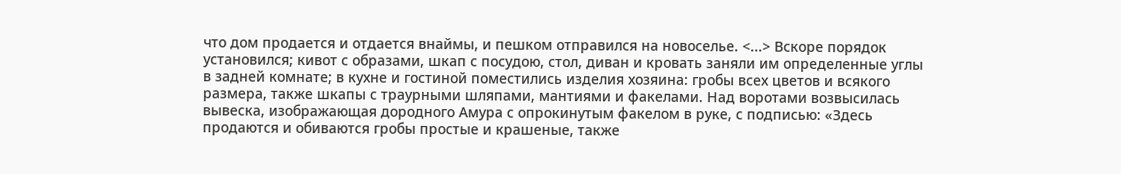что дом продается и отдается внаймы, и пешком отправился на новоселье. <...> Вскоре порядок установился; кивот с образами, шкап с посудою, стол, диван и кровать заняли им определенные углы в задней комнате; в кухне и гостиной поместились изделия хозяина: гробы всех цветов и всякого размера, также шкапы с траурными шляпами, мантиями и факелами. Над воротами возвысилась вывеска, изображающая дородного Амура с опрокинутым факелом в руке, с подписью: «Здесь продаются и обиваются гробы простые и крашеные, также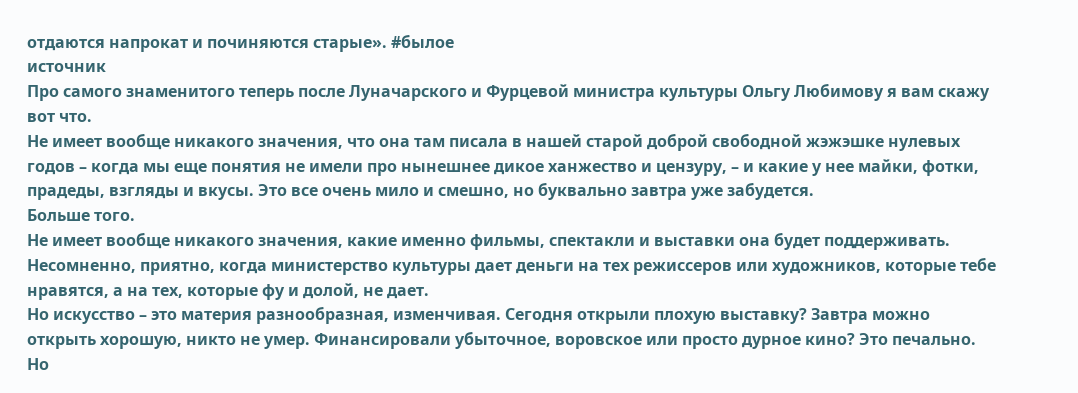отдаются напрокат и починяются старые». #былое
источник
Про самого знаменитого теперь после Луначарского и Фурцевой министра культуры Ольгу Любимову я вам скажу вот что.
Не имеет вообще никакого значения, что она там писала в нашей старой доброй свободной жэжэшке нулевых годов – когда мы еще понятия не имели про нынешнее дикое ханжество и цензуру, – и какие у нее майки, фотки, прадеды, взгляды и вкусы. Это все очень мило и смешно, но буквально завтра уже забудется.
Больше того.
Не имеет вообще никакого значения, какие именно фильмы, спектакли и выставки она будет поддерживать.
Несомненно, приятно, когда министерство культуры дает деньги на тех режиссеров или художников, которые тебе нравятся, а на тех, которые фу и долой, не дает.
Но искусство – это материя разнообразная, изменчивая. Сегодня открыли плохую выставку? Завтра можно открыть хорошую, никто не умер. Финансировали убыточное, воровское или просто дурное кино? Это печально. Но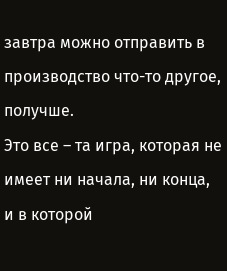завтра можно отправить в производство что-то другое, получше.
Это все – та игра, которая не имеет ни начала, ни конца, и в которой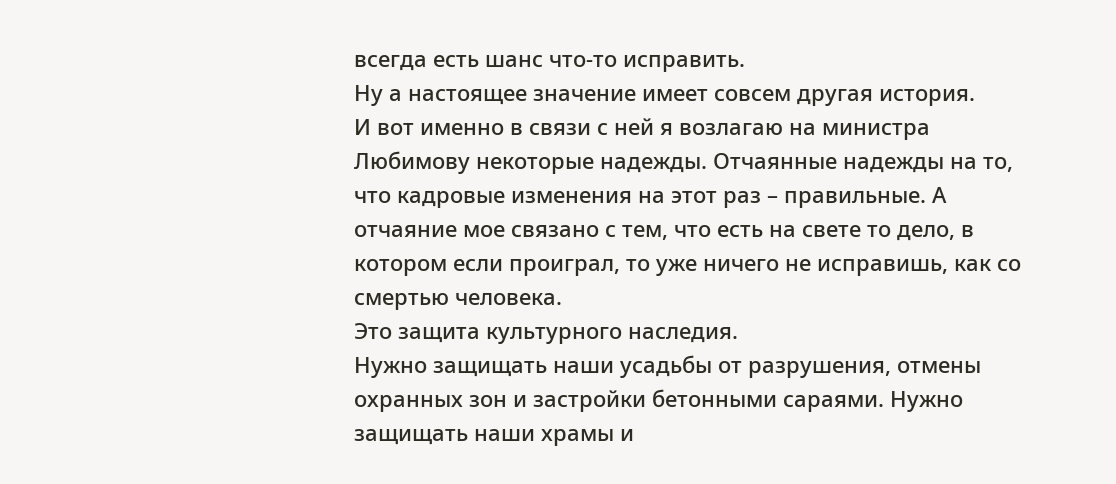всегда есть шанс что-то исправить.
Ну а настоящее значение имеет совсем другая история.
И вот именно в связи с ней я возлагаю на министра Любимову некоторые надежды. Отчаянные надежды на то, что кадровые изменения на этот раз – правильные. А отчаяние мое связано с тем, что есть на свете то дело, в котором если проиграл, то уже ничего не исправишь, как со смертью человека.
Это защита культурного наследия.
Нужно защищать наши усадьбы от разрушения, отмены охранных зон и застройки бетонными сараями. Нужно защищать наши храмы и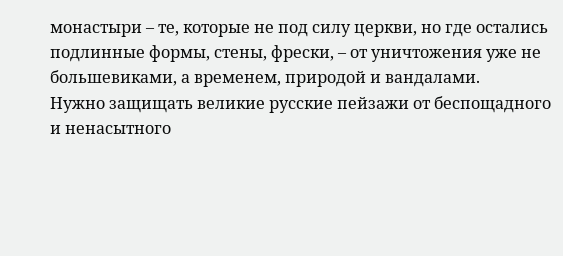монастыри – те, которые не под силу церкви, но где остались подлинные формы, стены, фрески, – от уничтожения уже не большевиками, а временем, природой и вандалами.
Нужно защищать великие русские пейзажи от беспощадного и ненасытного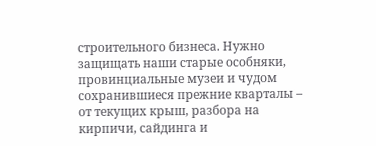строительного бизнеса. Нужно защищать наши старые особняки, провинциальные музеи и чудом сохранившиеся прежние кварталы – от текущих крыш, разбора на кирпичи, сайдинга и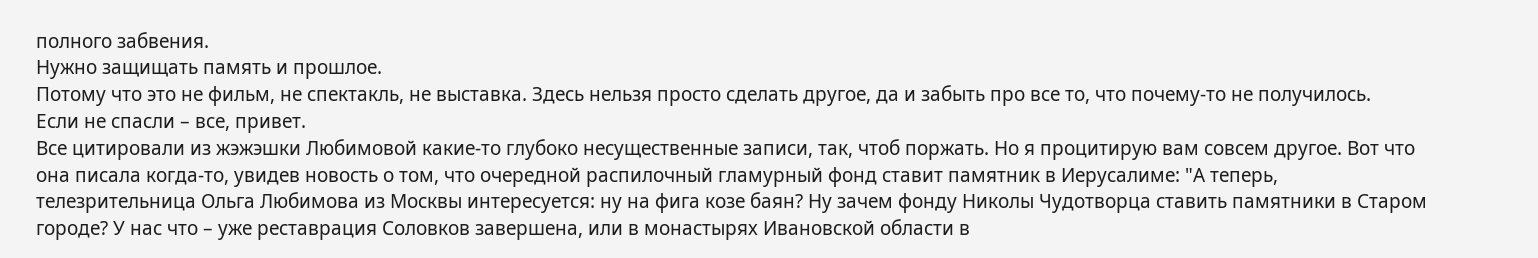полного забвения.
Нужно защищать память и прошлое.
Потому что это не фильм, не спектакль, не выставка. Здесь нельзя просто сделать другое, да и забыть про все то, что почему-то не получилось.
Если не спасли – все, привет.
Все цитировали из жэжэшки Любимовой какие-то глубоко несущественные записи, так, чтоб поржать. Но я процитирую вам совсем другое. Вот что она писала когда-то, увидев новость о том, что очередной распилочный гламурный фонд ставит памятник в Иерусалиме: "А теперь, телезрительница Ольга Любимова из Москвы интересуется: ну на фига козе баян? Ну зачем фонду Николы Чудотворца ставить памятники в Старом городе? У нас что – уже реставрация Соловков завершена, или в монастырях Ивановской области в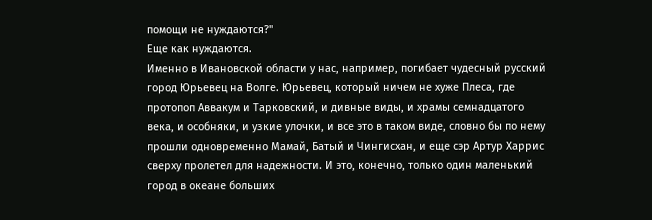помощи не нуждаются?"
Еще как нуждаются.
Именно в Ивановской области у нас, например, погибает чудесный русский город Юрьевец на Волге. Юрьевец, который ничем не хуже Плеса, где протопоп Аввакум и Тарковский, и дивные виды, и храмы семнадцатого века, и особняки, и узкие улочки, и все это в таком виде, словно бы по нему прошли одновременно Мамай, Батый и Чингисхан, и еще сэр Артур Харрис сверху пролетел для надежности. И это, конечно, только один маленький город в океане больших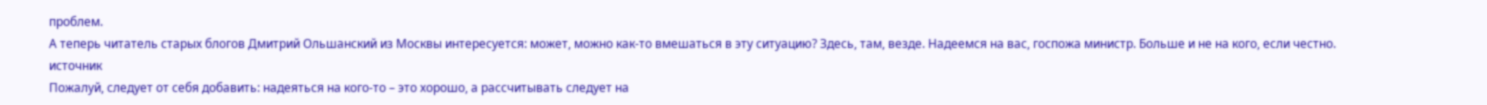проблем.
А теперь читатель старых блогов Дмитрий Ольшанский из Москвы интересуется: может, можно как-то вмешаться в эту ситуацию? Здесь, там, везде. Надеемся на вас, госпожа министр. Больше и не на кого, если честно.
источник
Пожалуй, следует от себя добавить: надеяться на кого-то – это хорошо, а рассчитывать следует на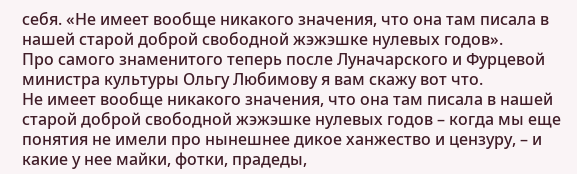себя. «Не имеет вообще никакого значения, что она там писала в нашей старой доброй свободной жэжэшке нулевых годов».
Про самого знаменитого теперь после Луначарского и Фурцевой министра культуры Ольгу Любимову я вам скажу вот что.
Не имеет вообще никакого значения, что она там писала в нашей старой доброй свободной жэжэшке нулевых годов – когда мы еще понятия не имели про нынешнее дикое ханжество и цензуру, – и какие у нее майки, фотки, прадеды,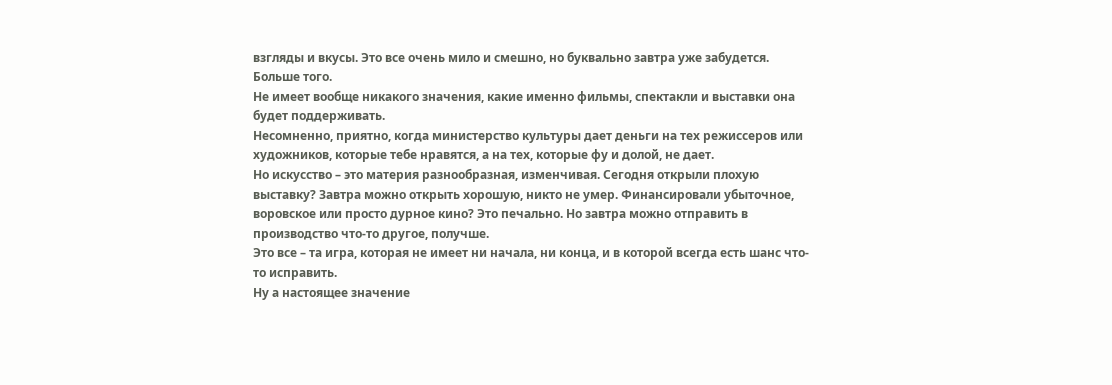взгляды и вкусы. Это все очень мило и смешно, но буквально завтра уже забудется.
Больше того.
Не имеет вообще никакого значения, какие именно фильмы, спектакли и выставки она будет поддерживать.
Несомненно, приятно, когда министерство культуры дает деньги на тех режиссеров или художников, которые тебе нравятся, а на тех, которые фу и долой, не дает.
Но искусство – это материя разнообразная, изменчивая. Сегодня открыли плохую выставку? Завтра можно открыть хорошую, никто не умер. Финансировали убыточное, воровское или просто дурное кино? Это печально. Но завтра можно отправить в производство что-то другое, получше.
Это все – та игра, которая не имеет ни начала, ни конца, и в которой всегда есть шанс что-то исправить.
Ну а настоящее значение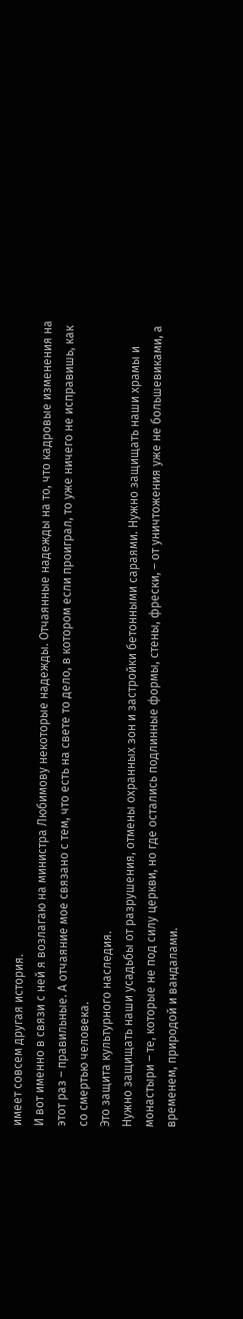имеет совсем другая история.
И вот именно в связи с ней я возлагаю на министра Любимову некоторые надежды. Отчаянные надежды на то, что кадровые изменения на этот раз – правильные. А отчаяние мое связано с тем, что есть на свете то дело, в котором если проиграл, то уже ничего не исправишь, как со смертью человека.
Это защита культурного наследия.
Нужно защищать наши усадьбы от разрушения, отмены охранных зон и застройки бетонными сараями. Нужно защищать наши храмы и монастыри – те, которые не под силу церкви, но где остались подлинные формы, стены, фрески, – от уничтожения уже не большевиками, а временем, природой и вандалами.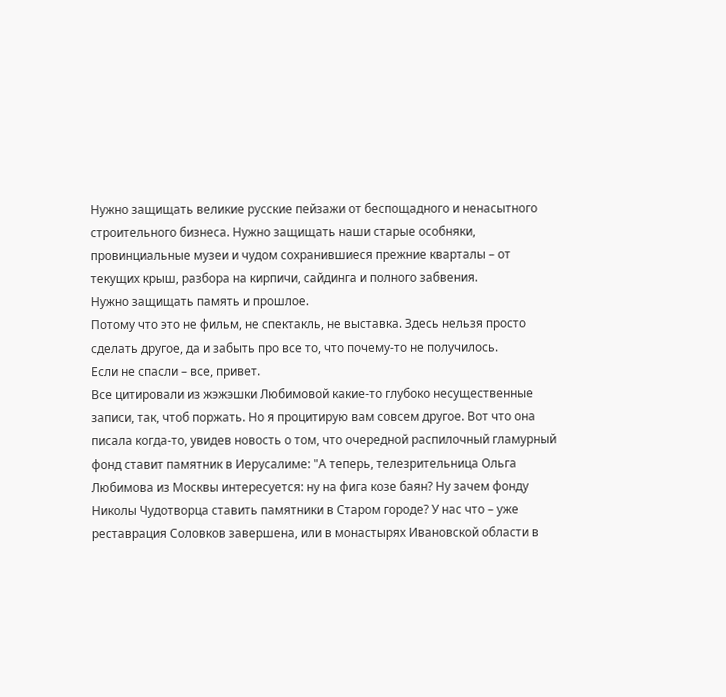Нужно защищать великие русские пейзажи от беспощадного и ненасытного строительного бизнеса. Нужно защищать наши старые особняки, провинциальные музеи и чудом сохранившиеся прежние кварталы – от текущих крыш, разбора на кирпичи, сайдинга и полного забвения.
Нужно защищать память и прошлое.
Потому что это не фильм, не спектакль, не выставка. Здесь нельзя просто сделать другое, да и забыть про все то, что почему-то не получилось.
Если не спасли – все, привет.
Все цитировали из жэжэшки Любимовой какие-то глубоко несущественные записи, так, чтоб поржать. Но я процитирую вам совсем другое. Вот что она писала когда-то, увидев новость о том, что очередной распилочный гламурный фонд ставит памятник в Иерусалиме: "А теперь, телезрительница Ольга Любимова из Москвы интересуется: ну на фига козе баян? Ну зачем фонду Николы Чудотворца ставить памятники в Старом городе? У нас что – уже реставрация Соловков завершена, или в монастырях Ивановской области в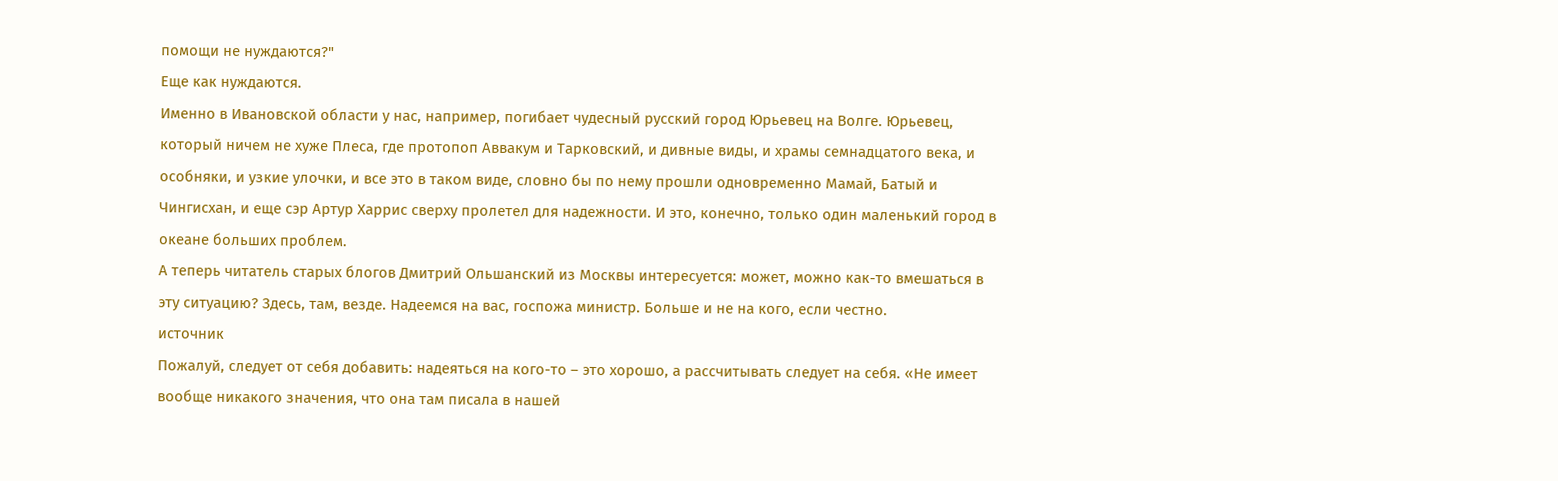помощи не нуждаются?"
Еще как нуждаются.
Именно в Ивановской области у нас, например, погибает чудесный русский город Юрьевец на Волге. Юрьевец, который ничем не хуже Плеса, где протопоп Аввакум и Тарковский, и дивные виды, и храмы семнадцатого века, и особняки, и узкие улочки, и все это в таком виде, словно бы по нему прошли одновременно Мамай, Батый и Чингисхан, и еще сэр Артур Харрис сверху пролетел для надежности. И это, конечно, только один маленький город в океане больших проблем.
А теперь читатель старых блогов Дмитрий Ольшанский из Москвы интересуется: может, можно как-то вмешаться в эту ситуацию? Здесь, там, везде. Надеемся на вас, госпожа министр. Больше и не на кого, если честно.
источник
Пожалуй, следует от себя добавить: надеяться на кого-то – это хорошо, а рассчитывать следует на себя. «Не имеет вообще никакого значения, что она там писала в нашей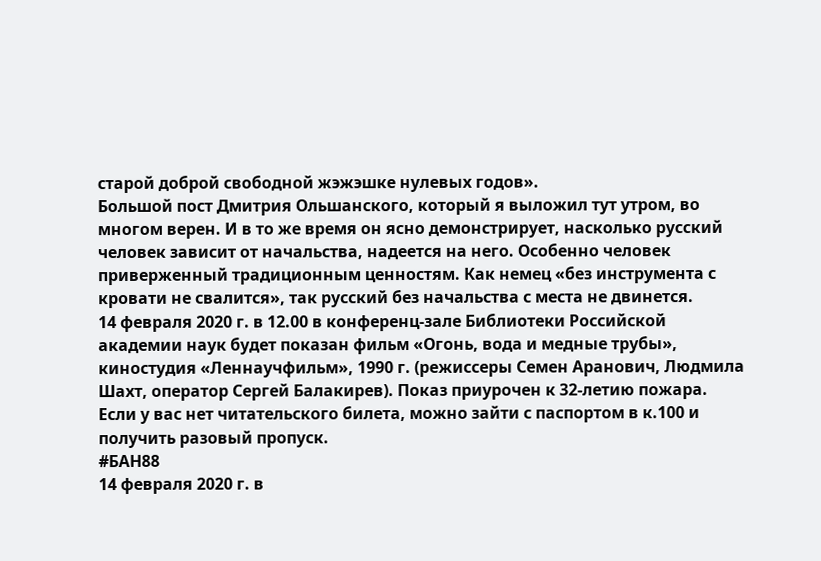старой доброй свободной жэжэшке нулевых годов».
Большой пост Дмитрия Ольшанского, который я выложил тут утром, во многом верен. И в то же время он ясно демонстрирует, насколько русский человек зависит от начальства, надеется на него. Особенно человек приверженный традиционным ценностям. Как немец «без инструмента с кровати не свалится», так русский без начальства с места не двинется.
14 февраля 2020 г. в 12.00 в конференц-зале Библиотеки Российской академии наук будет показан фильм «Огонь, вода и медные трубы», киностудия «Леннаучфильм», 1990 г. (режиссеры Семен Аранович, Людмила Шахт, оператор Сергей Балакирев). Показ приурочен к 32-летию пожара.
Если у вас нет читательского билета, можно зайти с паспортом в к.100 и получить разовый пропуск.
#БАН88
14 февраля 2020 г. в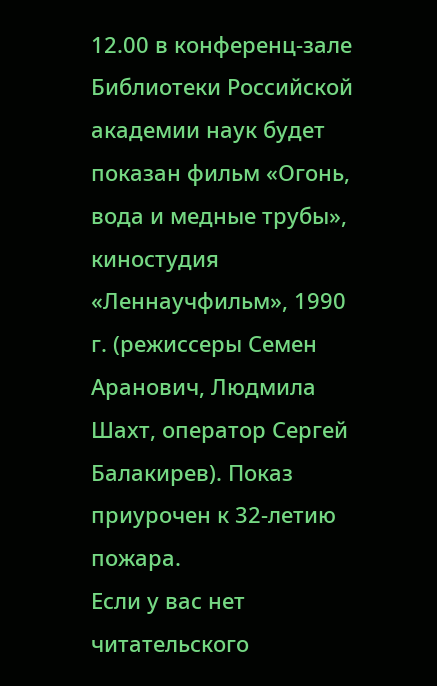12.00 в конференц-зале Библиотеки Российской академии наук будет показан фильм «Огонь, вода и медные трубы», киностудия «Леннаучфильм», 1990 г. (режиссеры Семен Аранович, Людмила Шахт, оператор Сергей Балакирев). Показ приурочен к 32-летию пожара.
Если у вас нет читательского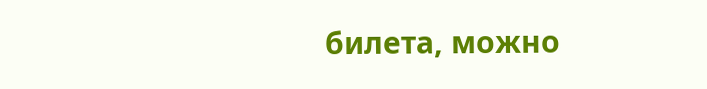билета, можно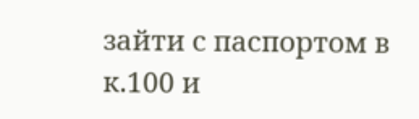зайти с паспортом в к.100 и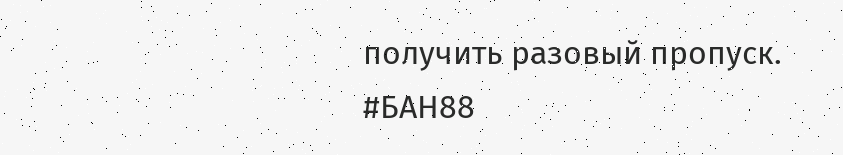получить разовый пропуск.
#БАН88